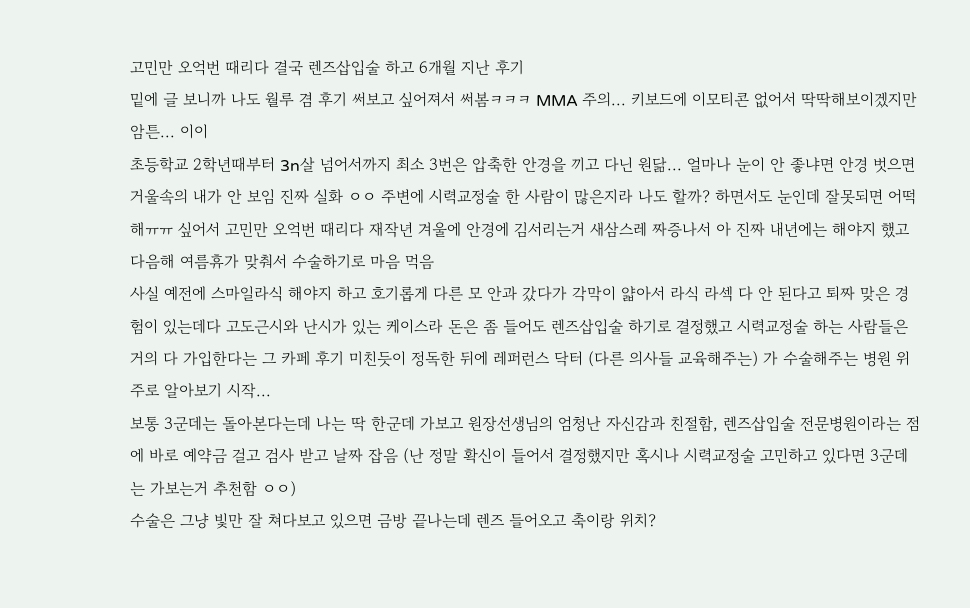고민만 오억번 때리다 결국 렌즈삽입술 하고 6개월 지난 후기
밑에 글 보니까 나도 월루 겸 후기 써보고 싶어져서 써봄ㅋㅋㅋ MMA 주의... 키보드에 이모티콘 없어서 딱딱해보이겠지만 암튼... 이이
초등학교 2학년때부터 3n살 넘어서까지 최소 3번은 압축한 안경을 끼고 다닌 원닮... 얼마나 눈이 안 좋냐면 안경 벗으면 거울속의 내가 안 보임 진짜 실화 ㅇㅇ 주변에 시력교정술 한 사람이 많은지라 나도 할까? 하면서도 눈인데 잘못되면 어떡해ㅠㅠ 싶어서 고민만 오억번 때리다 재작년 겨울에 안경에 김서리는거 새삼스레 짜증나서 아 진짜 내년에는 해야지 했고 다음해 여름휴가 맞춰서 수술하기로 마음 먹음
사실 예전에 스마일라식 해야지 하고 호기롭게 다른 모 안과 갔다가 각막이 얇아서 라식 라섹 다 안 된다고 퇴짜 맞은 경험이 있는데다 고도근시와 난시가 있는 케이스라 돈은 좀 들어도 렌즈삽입술 하기로 결정했고 시력교정술 하는 사람들은 거의 다 가입한다는 그 카페 후기 미친듯이 정독한 뒤에 레퍼런스 닥터 (다른 의사들 교육해주는) 가 수술해주는 병원 위주로 알아보기 시작...
보통 3군데는 돌아본다는데 나는 딱 한군데 가보고 원장선생님의 엄청난 자신감과 친절함, 렌즈삽입술 전문병원이라는 점에 바로 예약금 걸고 검사 받고 날짜 잡음 (난 정말 확신이 들어서 결정했지만 혹시나 시력교정술 고민하고 있다면 3군데는 가보는거 추천함 ㅇㅇ)
수술은 그냥 빛만 잘 쳐다보고 있으면 금방 끝나는데 렌즈 들어오고 축이랑 위치?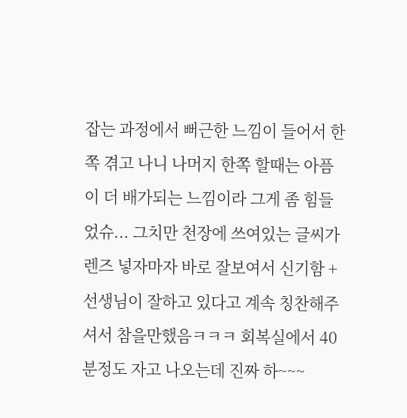잡는 과정에서 뻐근한 느낌이 들어서 한쪽 겪고 나니 나머지 한쪽 할때는 아픔이 더 배가되는 느낌이라 그게 좀 힘들었슈... 그치만 천장에 쓰여있는 글씨가 렌즈 넣자마자 바로 잘보여서 신기함 + 선생님이 잘하고 있다고 계속 칭찬해주셔서 참을만했음ㅋㅋㅋ 회복실에서 40분정도 자고 나오는데 진짜 하~~~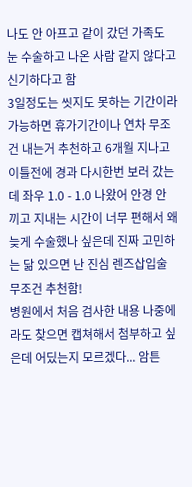나도 안 아프고 같이 갔던 가족도 눈 수술하고 나온 사람 같지 않다고 신기하다고 함
3일정도는 씻지도 못하는 기간이라 가능하면 휴가기간이나 연차 무조건 내는거 추천하고 6개월 지나고 이틀전에 경과 다시한번 보러 갔는데 좌우 1.0 - 1.0 나왔어 안경 안 끼고 지내는 시간이 너무 편해서 왜 늦게 수술했나 싶은데 진짜 고민하는 닮 있으면 난 진심 렌즈삽입술 무조건 추천함!
병원에서 처음 검사한 내용 나중에라도 찾으면 캡쳐해서 첨부하고 싶은데 어딨는지 모르겠다... 암튼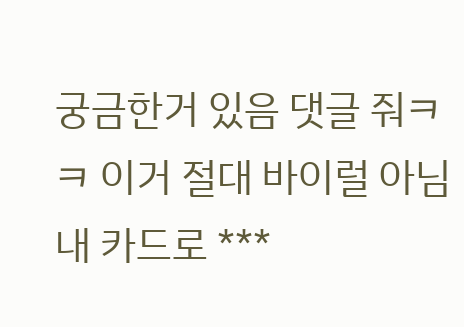궁금한거 있음 댓글 줘ㅋㅋ 이거 절대 바이럴 아님 내 카드로 ***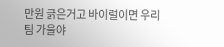만원 긁은거고 바이럴이면 우리팀 가을야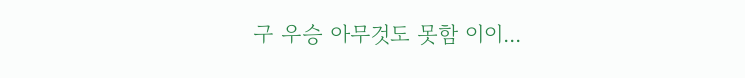구 우승 아무것도 못함 이이...